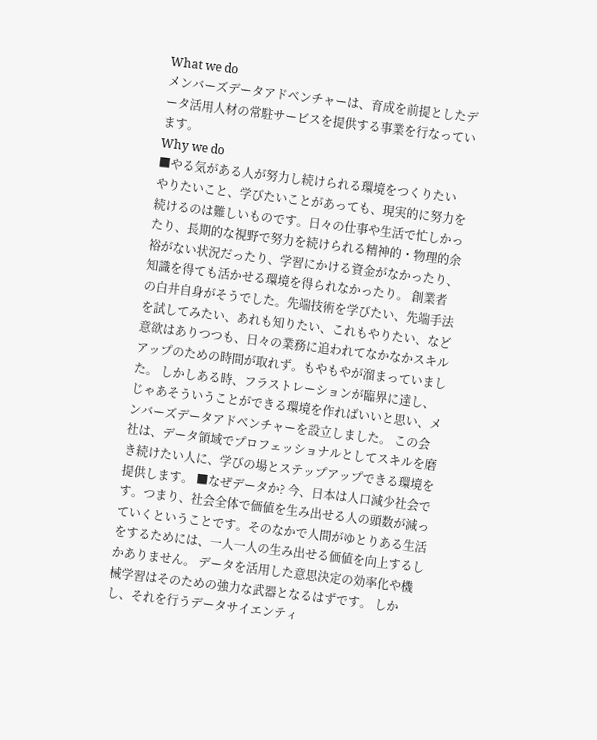What we do
メンバーズデータアドベンチャーは、育成を前提としたデータ活用人材の常駐サービスを提供する事業を行なっています。
Why we do
■やる気がある人が努力し続けられる環境をつくりたい やりたいこと、学びたいことがあっても、現実的に努力を続けるのは難しいものです。日々の仕事や生活で忙しかったり、長期的な視野で努力を続けられる精神的・物理的余裕がない状況だったり、学習にかける資金がなかったり、知識を得ても活かせる環境を得られなかったり。 創業者の白井自身がそうでした。先端技術を学びたい、先端手法を試してみたい、あれも知りたい、これもやりたい、など意欲はありつつも、日々の業務に追われてなかなかスキルアップのための時間が取れず。もやもやが溜まっていました。 しかしある時、フラストレーションが臨界に達し、じゃあそういうことができる環境を作ればいいと思い、メンバーズデータアドベンチャーを設立しました。 この会社は、データ領域でプロフェッショナルとしてスキルを磨き続けたい人に、学びの場とステップアップできる環境を提供します。 ■なぜデータか? 今、日本は人口減少社会です。つまり、社会全体で価値を生み出せる人の頭数が減っていくということです。そのなかで人間がゆとりある生活をするためには、一人一人の生み出せる価値を向上するしかありません。 データを活用した意思決定の効率化や機械学習はそのための強力な武器となるはずです。 しかし、それを行うデータサイエンティ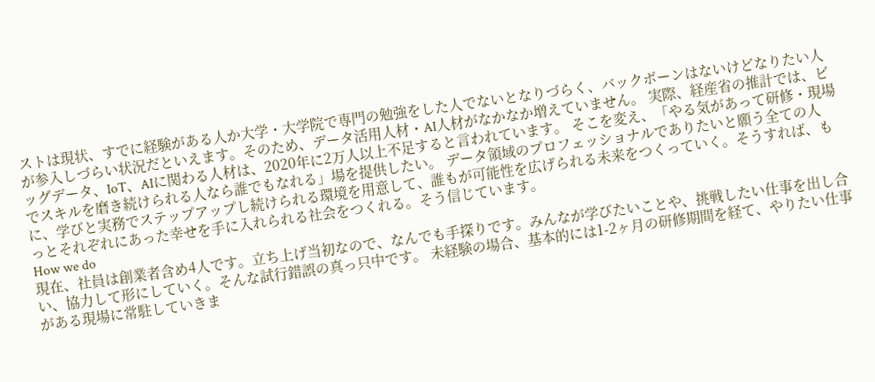ストは現状、すでに経験がある人か大学・大学院で専門の勉強をした人でないとなりづらく、バックボーンはないけどなりたい人が参入しづらい状況だといえます。そのため、データ活用人材・AI人材がなかなか増えていません。 実際、経産省の推計では、ビッグデータ、IoT、AIに関わる人材は、2020年に2万人以上不足すると言われています。 そこを変え、「やる気があって研修・現場でスキルを磨き続けられる人なら誰でもなれる」場を提供したい。 データ領域のプロフェッショナルでありたいと願う全ての人に、学びと実務でステップアップし続けられる環境を用意して、誰もが可能性を広げられる未来をつくっていく。そうすれば、もっとそれぞれにあった幸せを手に入れられる社会をつくれる。そう信じています。
How we do
現在、社員は創業者含め4人です。立ち上げ当初なので、なんでも手探りです。みんなが学びたいことや、挑戦したい仕事を出し合い、協力して形にしていく。そんな試行錯誤の真っ只中です。 未経験の場合、基本的には1-2ヶ月の研修期間を経て、やりたい仕事がある現場に常駐していきま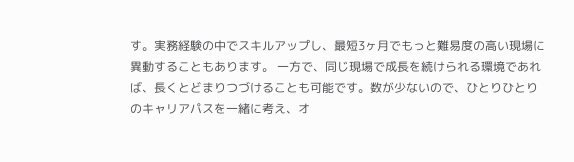す。実務経験の中でスキルアップし、最短3ヶ月でもっと難易度の高い現場に異動することもあります。 一方で、同じ現場で成長を続けられる環境であれば、長くとどまりつづけることも可能です。数が少ないので、ひとりひとりのキャリアパスを一緒に考え、オ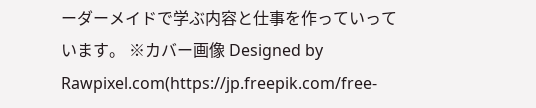ーダーメイドで学ぶ内容と仕事を作っていっています。 ※カバー画像 Designed by Rawpixel.com(https://jp.freepik.com/free-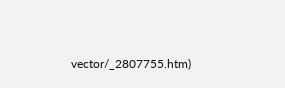vector/_2807755.htm)